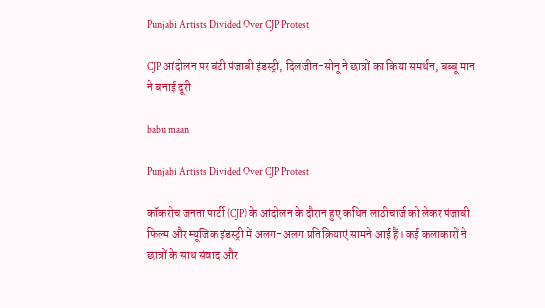Punjabi Artists Divided Over CJP Protest

CJP आंदोलन पर बंटी पंजाबी इंडस्ट्री, दिलजीत-सोनू ने छात्रों का किया समर्थन, बब्बू मान ने बनाई दूरी

babu maan

Punjabi Artists Divided Over CJP Protest

कॉकरोच जनता पार्टी (CJP) के आंदोलन के दौरान हुए कथित लाठीचार्ज को लेकर पंजाबी फिल्म और म्यूजिक इंडस्ट्री में अलग-अलग प्रतिक्रियाएं सामने आई हैं। कई कलाकारों ने छात्रों के साथ संवाद और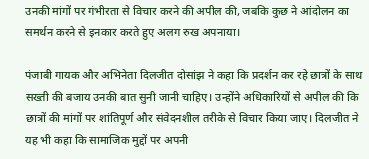उनकी मांगों पर गंभीरता से विचार करने की अपील की, जबकि कुछ ने आंदोलन का समर्थन करने से इनकार करते हुए अलग रुख अपनाया।

पंजाबी गायक और अभिनेता दिलजीत दोसांझ ने कहा कि प्रदर्शन कर रहे छात्रों के साथ सख्ती की बजाय उनकी बात सुनी जानी चाहिए। उन्होंने अधिकारियों से अपील की कि छात्रों की मांगों पर शांतिपूर्ण और संवेदनशील तरीके से विचार किया जाए। दिलजीत ने यह भी कहा कि सामाजिक मुद्दों पर अपनी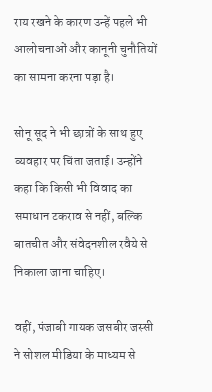राय रखने के कारण उन्हें पहले भी आलोचनाओं और कानूनी चुनौतियों का सामना करना पड़ा है।

सोनू सूद ने भी छात्रों के साथ हुए व्यवहार पर चिंता जताई। उन्होंने कहा कि किसी भी विवाद का समाधान टकराव से नहीं, बल्कि बातचीत और संवेदनशील रवैये से निकाला जाना चाहिए।

वहीं, पंजाबी गायक जसबीर जस्सी ने सोशल मीडिया के माध्यम से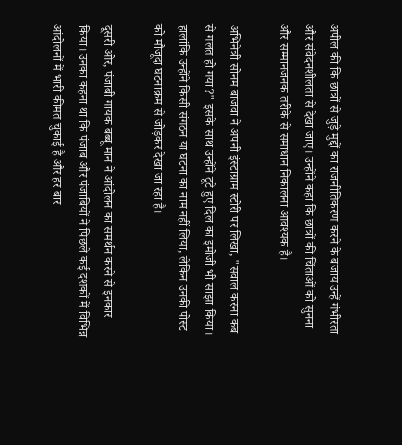अपील की कि छात्रों से जुड़े मुद्दों का राजनीतिकरण करने के बजाय उन्हें गंभीरता और संवेदनशीलता से देखा जाए। उन्होंने कहा कि छात्रों की चिंताओं को सुनना और सम्मानजनक तरीके से समाधान निकालना आवश्यक है।

अभिनेत्री सोनम बाजवा ने अपनी इंस्टाग्राम स्टोरी पर लिखा, "सवाल करना कब से गलत हो गया?" इसके साथ उन्होंने टूटे हुए दिल का इमोजी भी साझा किया। हालांकि उन्होंने किसी संगठन या घटना का नाम नहीं लिया, लेकिन उनकी पोस्ट को मौजूदा घटनाक्रम से जोड़कर देखा जा रहा है।

दूसरी ओर, पंजाबी गायक बब्बू मान ने आंदोलन का समर्थन करने से इनकार किया। उनका कहना था कि पंजाब और पंजाबियों ने पिछले कई दशकों में विभिन्न आंदोलनों में भारी कीमत चुकाई है और हर बार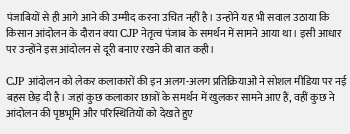पंजाबियों से ही आगे आने की उम्मीद करना उचित नहीं है। उन्होंने यह भी सवाल उठाया कि किसान आंदोलन के दौरान क्या CJP नेतृत्व पंजाब के समर्थन में सामने आया था। इसी आधार पर उन्होंने इस आंदोलन से दूरी बनाए रखने की बात कही।

CJP आंदोलन को लेकर कलाकारों की इन अलग-अलग प्रतिक्रियाओं ने सोशल मीडिया पर नई बहस छेड़ दी है। जहां कुछ कलाकार छात्रों के समर्थन में खुलकर सामने आए हैं, वहीं कुछ ने आंदोलन की पृष्ठभूमि और परिस्थितियों को देखते हुए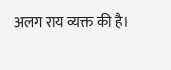अलग राय व्यक्त की है।